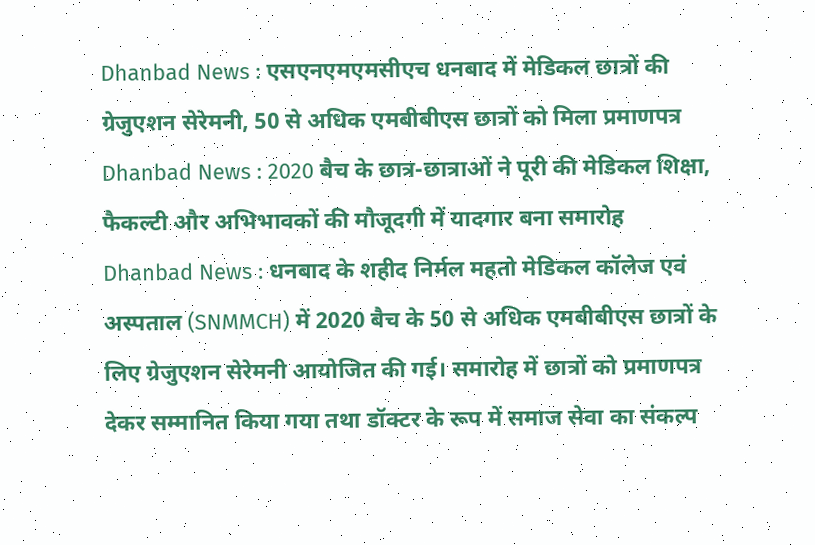Dhanbad News : एसएनएमएमसीएच धनबाद में मेडिकल छात्रों की ग्रेजुएशन सेरेमनी, 50 से अधिक एमबीबीएस छात्रों को मिला प्रमाणपत्र
Dhanbad News : 2020 बैच के छात्र-छात्राओं ने पूरी की मेडिकल शिक्षा, फैकल्टी और अभिभावकों की मौजूदगी में यादगार बना समारोह
Dhanbad News : धनबाद के शहीद निर्मल महतो मेडिकल कॉलेज एवं अस्पताल (SNMMCH) में 2020 बैच के 50 से अधिक एमबीबीएस छात्रों के लिए ग्रेजुएशन सेरेमनी आयोजित की गई। समारोह में छात्रों को प्रमाणपत्र देकर सम्मानित किया गया तथा डॉक्टर के रूप में समाज सेवा का संकल्प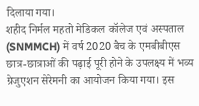दिलाया गया।
शहीद निर्मल महतो मेडिकल कॉलेज एवं अस्पताल (SNMMCH) में वर्ष 2020 बैच के एमबीबीएस छात्र-छात्राओं की पढ़ाई पूरी होने के उपलक्ष्य में भव्य ग्रेजुएशन सेरेमनी का आयोजन किया गया। इस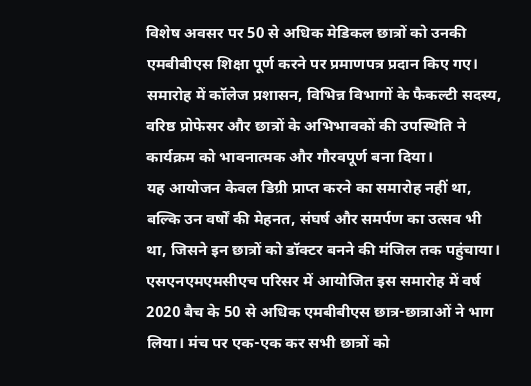विशेष अवसर पर 50 से अधिक मेडिकल छात्रों को उनकी एमबीबीएस शिक्षा पूर्ण करने पर प्रमाणपत्र प्रदान किए गए। समारोह में कॉलेज प्रशासन, विभिन्न विभागों के फैकल्टी सदस्य, वरिष्ठ प्रोफेसर और छात्रों के अभिभावकों की उपस्थिति ने कार्यक्रम को भावनात्मक और गौरवपूर्ण बना दिया।
यह आयोजन केवल डिग्री प्राप्त करने का समारोह नहीं था, बल्कि उन वर्षों की मेहनत, संघर्ष और समर्पण का उत्सव भी था, जिसने इन छात्रों को डॉक्टर बनने की मंजिल तक पहुंचाया।
एसएनएमएमसीएच परिसर में आयोजित इस समारोह में वर्ष 2020 बैच के 50 से अधिक एमबीबीएस छात्र-छात्राओं ने भाग लिया। मंच पर एक-एक कर सभी छात्रों को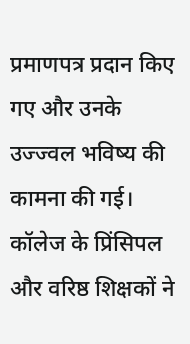प्रमाणपत्र प्रदान किए गए और उनके उज्ज्वल भविष्य की कामना की गई।
कॉलेज के प्रिंसिपल और वरिष्ठ शिक्षकों ने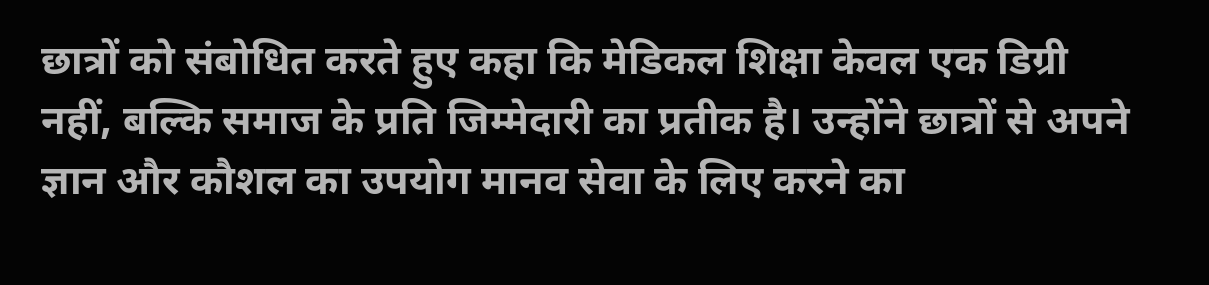छात्रों को संबोधित करते हुए कहा कि मेडिकल शिक्षा केवल एक डिग्री नहीं, बल्कि समाज के प्रति जिम्मेदारी का प्रतीक है। उन्होंने छात्रों से अपने ज्ञान और कौशल का उपयोग मानव सेवा के लिए करने का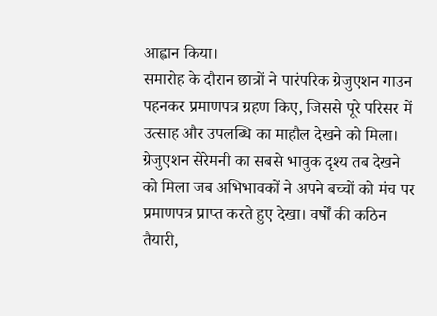आह्वान किया।
समारोह के दौरान छात्रों ने पारंपरिक ग्रेजुएशन गाउन पहनकर प्रमाणपत्र ग्रहण किए, जिससे पूरे परिसर में उत्साह और उपलब्धि का माहौल देखने को मिला।
ग्रेजुएशन सेरेमनी का सबसे भावुक दृश्य तब देखने को मिला जब अभिभावकों ने अपने बच्चों को मंच पर प्रमाणपत्र प्राप्त करते हुए देखा। वर्षों की कठिन तैयारी,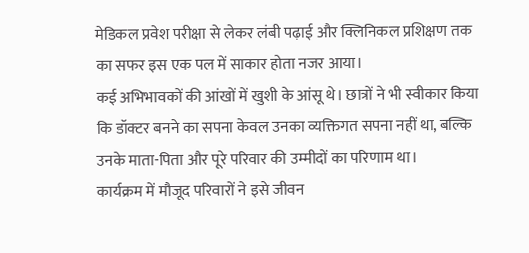मेडिकल प्रवेश परीक्षा से लेकर लंबी पढ़ाई और क्लिनिकल प्रशिक्षण तक का सफर इस एक पल में साकार होता नजर आया।
कई अभिभावकों की आंखों में खुशी के आंसू थे। छात्रों ने भी स्वीकार किया कि डॉक्टर बनने का सपना केवल उनका व्यक्तिगत सपना नहीं था, बल्कि उनके माता-पिता और पूरे परिवार की उम्मीदों का परिणाम था।
कार्यक्रम में मौजूद परिवारों ने इसे जीवन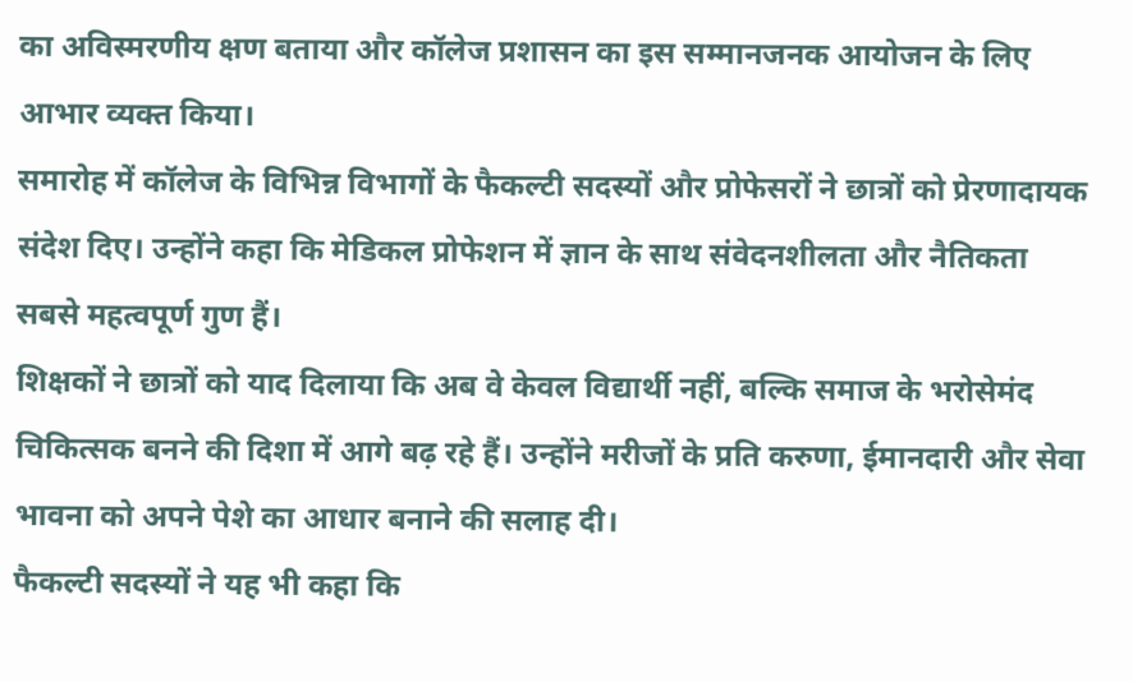का अविस्मरणीय क्षण बताया और कॉलेज प्रशासन का इस सम्मानजनक आयोजन के लिए आभार व्यक्त किया।
समारोह में कॉलेज के विभिन्न विभागों के फैकल्टी सदस्यों और प्रोफेसरों ने छात्रों को प्रेरणादायक संदेश दिए। उन्होंने कहा कि मेडिकल प्रोफेशन में ज्ञान के साथ संवेदनशीलता और नैतिकता सबसे महत्वपूर्ण गुण हैं।
शिक्षकों ने छात्रों को याद दिलाया कि अब वे केवल विद्यार्थी नहीं, बल्कि समाज के भरोसेमंद चिकित्सक बनने की दिशा में आगे बढ़ रहे हैं। उन्होंने मरीजों के प्रति करुणा, ईमानदारी और सेवा भावना को अपने पेशे का आधार बनाने की सलाह दी।
फैकल्टी सदस्यों ने यह भी कहा कि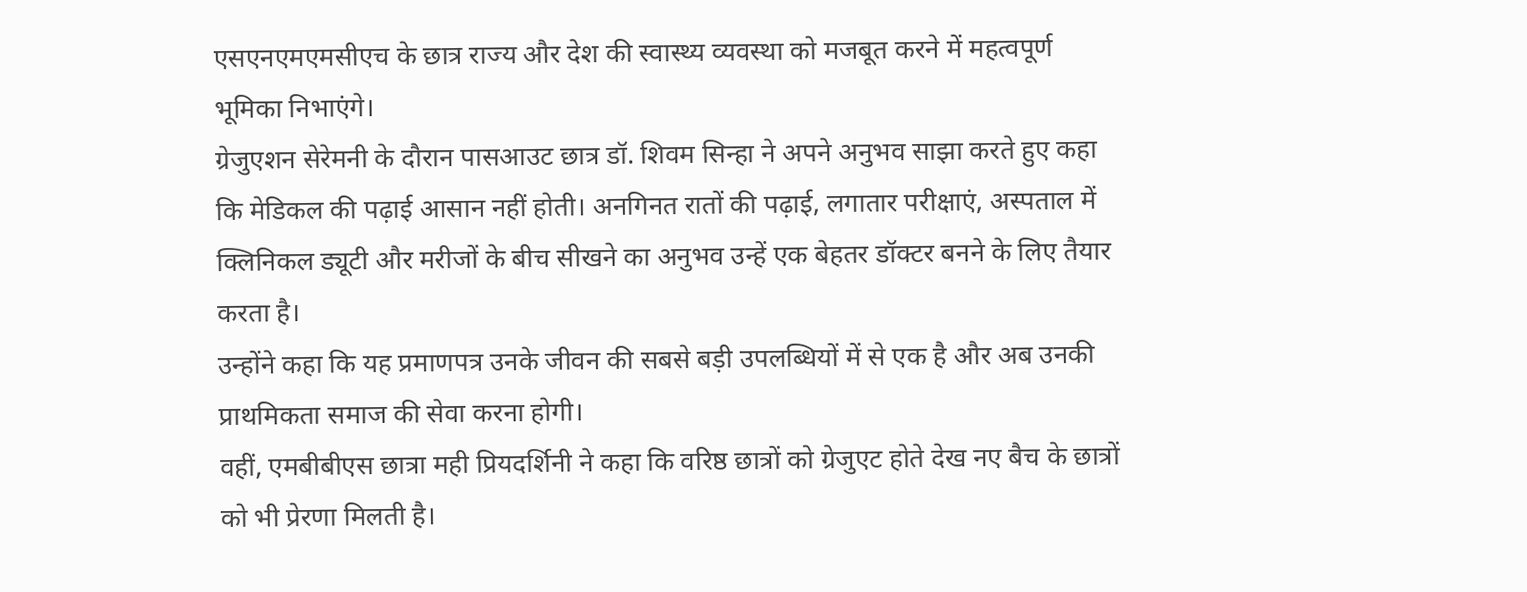एसएनएमएमसीएच के छात्र राज्य और देश की स्वास्थ्य व्यवस्था को मजबूत करने में महत्वपूर्ण भूमिका निभाएंगे।
ग्रेजुएशन सेरेमनी के दौरान पासआउट छात्र डॉ. शिवम सिन्हा ने अपने अनुभव साझा करते हुए कहा कि मेडिकल की पढ़ाई आसान नहीं होती। अनगिनत रातों की पढ़ाई, लगातार परीक्षाएं, अस्पताल में क्लिनिकल ड्यूटी और मरीजों के बीच सीखने का अनुभव उन्हें एक बेहतर डॉक्टर बनने के लिए तैयार करता है।
उन्होंने कहा कि यह प्रमाणपत्र उनके जीवन की सबसे बड़ी उपलब्धियों में से एक है और अब उनकी प्राथमिकता समाज की सेवा करना होगी।
वहीं, एमबीबीएस छात्रा मही प्रियदर्शिनी ने कहा कि वरिष्ठ छात्रों को ग्रेजुएट होते देख नए बैच के छात्रों को भी प्रेरणा मिलती है।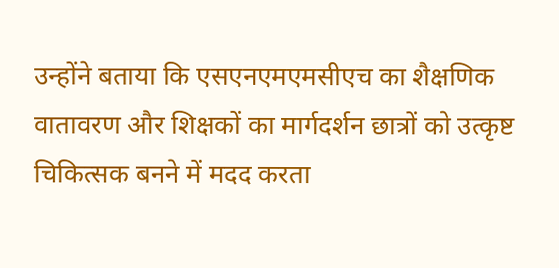उन्होंने बताया कि एसएनएमएमसीएच का शैक्षणिक वातावरण और शिक्षकों का मार्गदर्शन छात्रों को उत्कृष्ट चिकित्सक बनने में मदद करता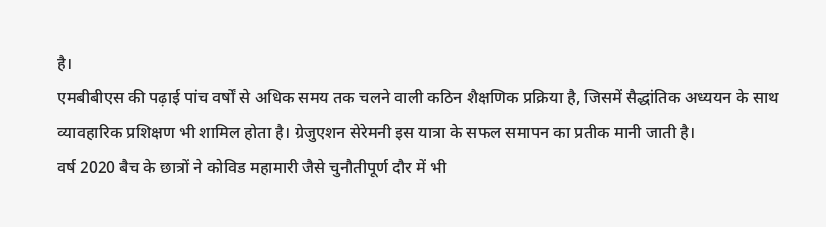है।
एमबीबीएस की पढ़ाई पांच वर्षों से अधिक समय तक चलने वाली कठिन शैक्षणिक प्रक्रिया है, जिसमें सैद्धांतिक अध्ययन के साथ व्यावहारिक प्रशिक्षण भी शामिल होता है। ग्रेजुएशन सेरेमनी इस यात्रा के सफल समापन का प्रतीक मानी जाती है।
वर्ष 2020 बैच के छात्रों ने कोविड महामारी जैसे चुनौतीपूर्ण दौर में भी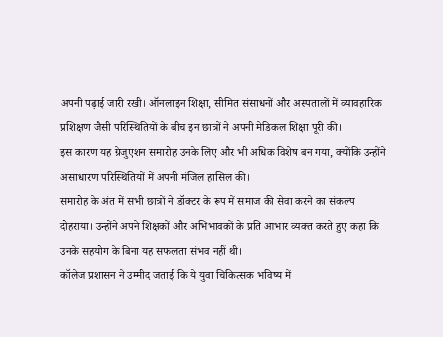अपनी पढ़ाई जारी रखी। ऑनलाइन शिक्षा, सीमित संसाधनों और अस्पतालों में व्यावहारिक प्रशिक्षण जैसी परिस्थितियों के बीच इन छात्रों ने अपनी मेडिकल शिक्षा पूरी की।
इस कारण यह ग्रेजुएशन समारोह उनके लिए और भी अधिक विशेष बन गया, क्योंकि उन्होंने असाधारण परिस्थितियों में अपनी मंजिल हासिल की।
समारोह के अंत में सभी छात्रों ने डॉक्टर के रूप में समाज की सेवा करने का संकल्प दोहराया। उन्होंने अपने शिक्षकों और अभिभावकों के प्रति आभार व्यक्त करते हुए कहा कि उनके सहयोग के बिना यह सफलता संभव नहीं थी।
कॉलेज प्रशासन ने उम्मीद जताई कि ये युवा चिकित्सक भविष्य में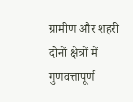ग्रामीण और शहरी दोनों क्षेत्रों में गुणवत्तापूर्ण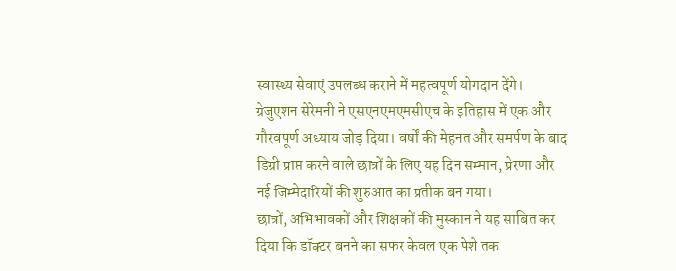स्वास्थ्य सेवाएं उपलब्ध कराने में महत्वपूर्ण योगदान देंगे।
ग्रेजुएशन सेरेमनी ने एसएनएमएमसीएच के इतिहास में एक और गौरवपूर्ण अध्याय जोड़ दिया। वर्षों की मेहनत और समर्पण के बाद डिग्री प्राप्त करने वाले छात्रों के लिए यह दिन सम्मान, प्रेरणा और नई जिम्मेदारियों की शुरुआत का प्रतीक बन गया।
छात्रों, अभिभावकों और शिक्षकों की मुस्कान ने यह साबित कर दिया कि डॉक्टर बनने का सफर केवल एक पेशे तक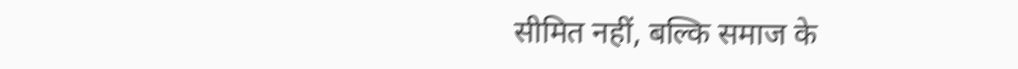सीमित नहीं, बल्कि समाज के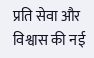प्रति सेवा और विश्वास की नई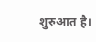शुरुआत है।